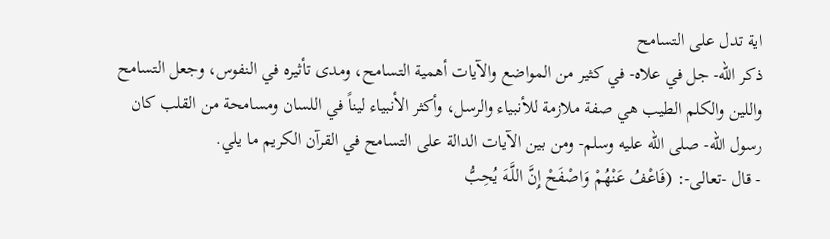اية تدل على التسامح
ذكر الله- جل في علاه- في كثير من المواضع والآيات أهمية التسامح، ومدى تأثيره في النفوس، وجعل التسامح واللين والكلم الطيب هي صفة ملازمة للأنبياء والرسل، وأكثر الأنبياء ليناً في اللسان ومسامحة من القلب كان رسول الله- صلى الله عليه وسلم- ومن بين الآيات الدالة على التسامح في القرآن الكريم ما يلي.
- قال -تعالى-: (فَاعْفُ عَنْهُمْ وَاصْفَحْ إِنَّ اللَّـهَ يُحِبُّ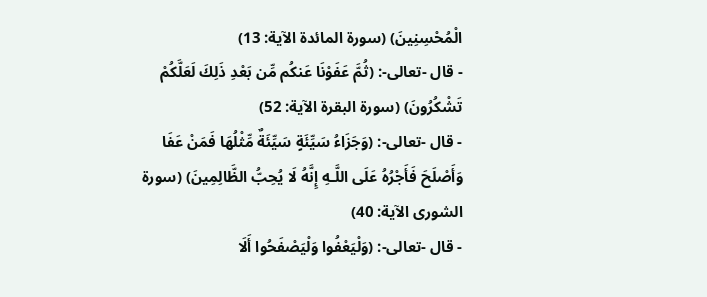الْمُحْسِنِينَ) (سورة المائدة الآية: 13)
- قال -تعالى-: (ثُمَّ عَفَوْنَا عَنكُم مِّن بَعْدِ ذَلِكَ لَعَلَّكُمْ تَشْكُرُونَ) (سورة البقرة الآية: 52)
- قال -تعالى-: (وَجَزَاءُ سَيِّئَةٍ سَيِّئَةٌ مِّثْلُهَا فَمَنْ عَفَا وَأَصْلَحَ فَأَجْرُهُ عَلَى اللَّـهِ إِنَّهُ لَا يُحِبُّ الظَّالِمِينَ) (سورة الشورى الآية: 40)
- قال -تعالى-: (وَلْيَعْفُوا وَلْيَصْفَحُوا أَلَا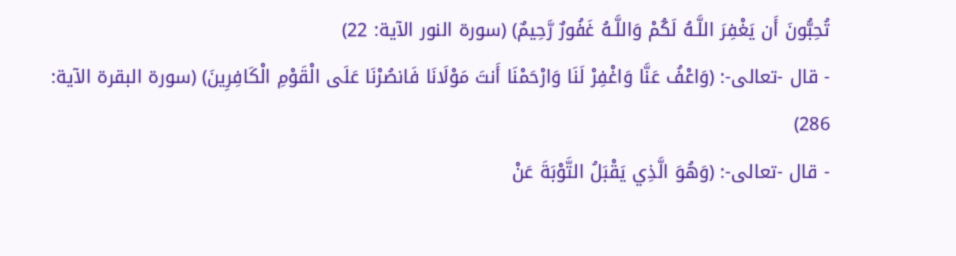تُحِبُّونَ أَن يَغْفِرَ اللَّـهُ لَكُمْ وَاللَّـهُ غَفُورٌ رَّحِيمٌ) (سورة النور الآية: 22)
- قال -تعالى-: (وَاعْفُ عَنَّا وَاغْفِرْ لَنَا وَارْحَمْنَا أَنتَ مَوْلَانَا فَانصُرْنَا عَلَى الْقَوْمِ الْكَافِرِينَ) (سورة البقرة الآية: 286)
- قال -تعالى-: (وَهُوَ الَّذِي يَقْبَلُ التَّوْبَةَ عَنْ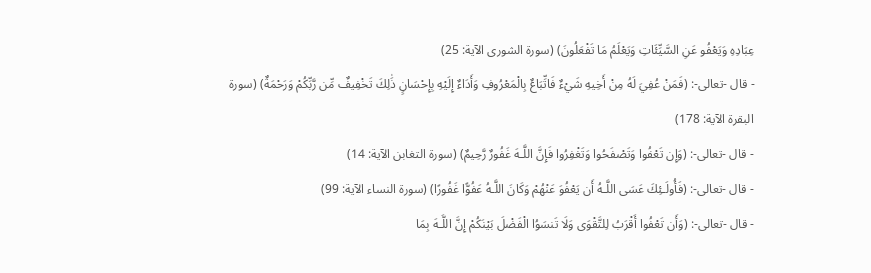عِبَادِهِ وَيَعْفُو عَنِ السَّيِّئَاتِ وَيَعْلَمُ مَا تَفْعَلُونَ) (سورة الشورى الآية: 25)
- قال -تعالى-: (فَمَنْ عُفِيَ لَهُ مِنْ أَخِيهِ شَيْءٌ فَاتِّبَاعٌ بِالْمَعْرُوفِ وَأَدَاءٌ إِلَيْهِ بِإِحْسَانٍ ذَٰلِكَ تَخْفِيفٌ مِّن رَّبِّكُمْ وَرَحْمَةٌ) (سورة البقرة الآية: 178)
- قال -تعالى-: (وَإِن تَعْفُوا وَتَصْفَحُوا وَتَغْفِرُوا فَإِنَّ اللَّـهَ غَفُورٌ رَّحِيمٌ) (سورة التغابن الآية: 14)
- قال -تعالى-: (فَأُولَـئِكَ عَسَى اللَّـهُ أَن يَعْفُوَ عَنْهُمْ وَكَانَ اللَّـهُ عَفُوًّا غَفُورًا) (سورة النساء الآية: 99)
- قال -تعالى-: (وَأَن تَعْفُوا أَقْرَبُ لِلتَّقْوَى وَلَا تَنسَوُا الْفَضْلَ بَيْنَكُمْ إِنَّ اللَّـهَ بِمَا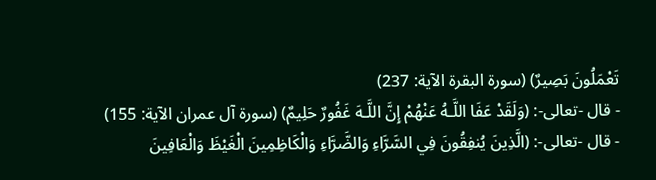تَعْمَلُونَ بَصِيرٌ) (سورة البقرة الآية: 237)
- قال -تعالى-: (وَلَقَدْ عَفَا اللَّـهُ عَنْهُمْ إِنَّ اللَّـهَ غَفُورٌ حَلِيمٌ) (سورة آل عمران الآية: 155)
- قال -تعالى-: (الَّذِينَ يُنفِقُونَ فِي السَّرَّاءِ وَالضَّرَّاءِ وَالْكَاظِمِينَ الْغَيْظَ وَالْعَافِينَ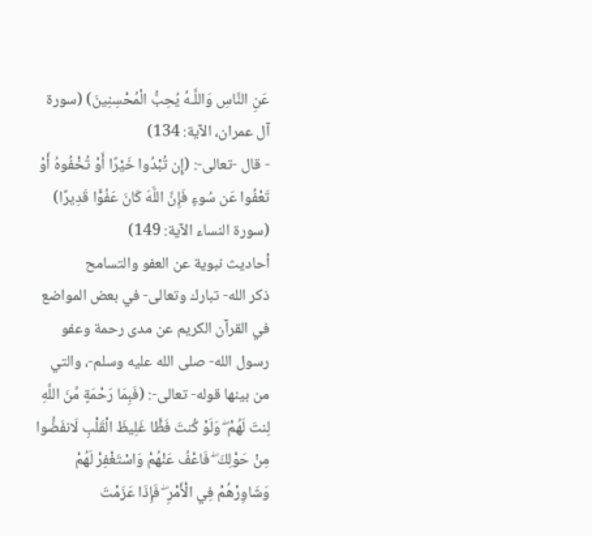عَنِ النَّاسِ وَاللَّـهُ يُحِبُّ الْمُحْسِنِينَ) (سورة آل عمران، الآية: 134)
- قال -تعالى-: (إِن تُبْدُوا خَيْرًا أَوْ تُخْفُوهُ أَوْ تَعْفُوا عَن سُوءٍ فَإِنَّ اللَّهَ كَانَ عَفُوًّا قَدِيرًا) (سورة النساء الآية: 149)
أحاديث نبوية عن العفو والتسامح
ذكر الله- تبارك وتعالى- في بعض المواضع في القرآن الكريم عن مدى رحمة وعفو رسول الله- صلى الله عليه وسلم-، والتي من بينها قوله- تعالى-: (فَبِمَا رَحْمَةٍ مِّنَ اللَّهِ لِنتَ لَهُمْ ۖ وَلَوْ كُنتَ فَظًّا غَلِيظَ الْقَلْبِ لَانفَضُّوا مِنْ حَوْلِكَ ۖ فَاعْفُ عَنْهُمْ وَاسْتَغْفِرْ لَهُمْ وَشَاوِرْهُمْ فِي الْأَمْرِ ۖ فَإِذَا عَزَمْتَ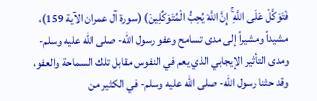فَتَوَكَّلْ عَلَى اللَّهِ ۚ إِنَّ اللَّهَ يُحِبُّ الْمُتَوَكِّلِينَ) (سورة آل عمران الآية 159)، مشيداً ومشيراً إلى مدى تسامح وعفو رسول الله- صلى الله عليه وسلم- ومدى التأثير الإيجابي الذي يعم في النفوس مقابل تلك السماحة والعفو، وقد حثنا رسول الله- صلى الله عليه وسلم- في الكثير من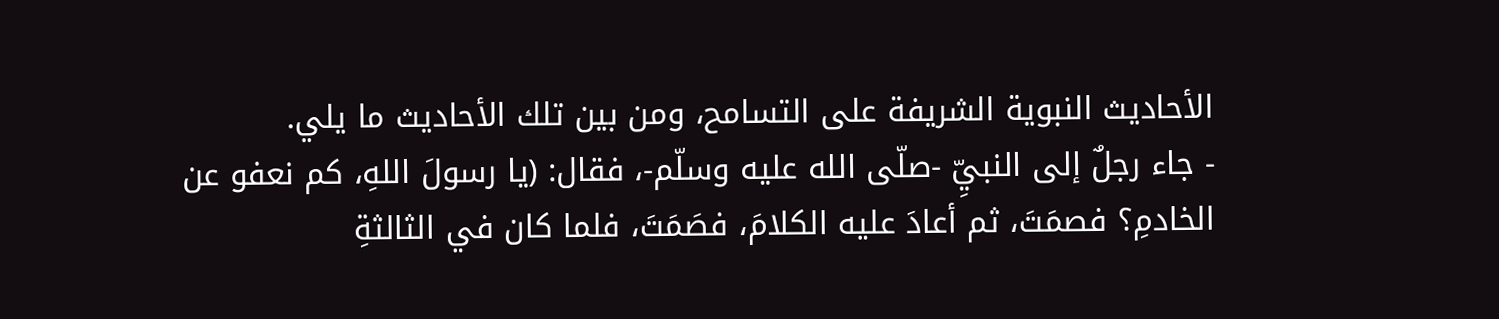الأحاديث النبوية الشريفة على التسامح، ومن بين تلك الأحاديث ما يلي.
- جاء رجلٌ إلى النبيِّ -صلّى الله عليه وسلّم-، فقال: (يا رسولَ اللهِ، كم نعفو عن الخادمِ؟ فصمَتَ، ثم أعادَ عليه الكلامَ، فصَمَتَ، فلما كان في الثالثةِ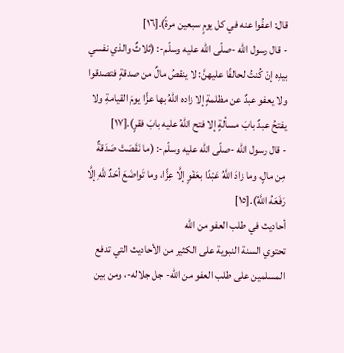قال: اعفُوا عنه في كل يومٍ سبعين مرةً).[١٦]
- قال رسول الله -صلّى الله عليه وسلّم-: (ثلاثٌ والذي نفسي بيدِه إنْ كُنتُ لحالفًا عليهنَّ: لا ينقصُ مالٌ من صدقةٍ فتصدقوا ولا يعفو عبدٌ عن مظلمةٍ إلا زاده اللهُ بها عزًّا يومَ القيامةِ ولا يفتحُ عبدٌ بابَ مسألةٍ إلا فتح اللهُ عليه بابَ فقرٍ).[١٧]
- قال رسول الله -صلّى الله عليه وسلّم-: (ما نَقَصَتْ صَدَقةٌ مِن مالٍ، وما زادَ اللَّهُ عَبْدًا بعَفْوٍ إلَّا عِزًّا، وما تَواضَعَ أحَدٌ للَّهِ إلَّا رَفَعَهُ اللَّهُ).[١٥]
أحاديث في طلب العفو من الله
تحتوي السنة النبوية على الكثير من الأحاديث التي تدفع المسلمين على طلب العفو من الله- جل جلاله-، ومن بين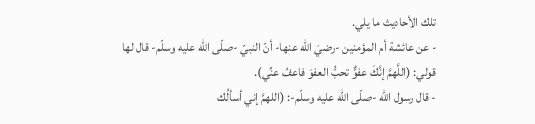تلك الأحاديث ما يلي.
- عن عائشة أم المؤمنين -رضيَ الله عنها- أنّ النبيّ -صلّى الله عليه وسلّم- قال لها قولي: (اللَّهمَّ إنَّكَ عفوٌّ تحبُّ العفوَ فاعفُ عنِّي).
- قال رسول الله -صلّى الله عليه وسلّم-: (اللهمَّ إني أسألُك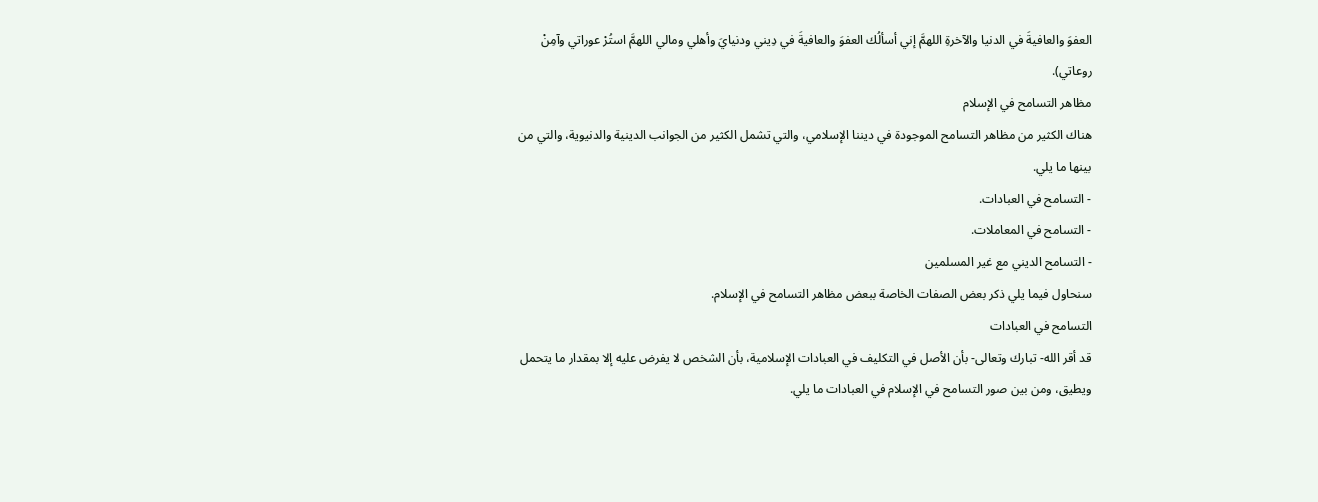العفوَ والعافيةَ في الدنيا والآخرةِ اللهمَّ إني أسألُك العفوَ والعافيةَ في دِيني ودنيايَ وأهلي ومالي اللهمَّ استُرْ عوراتي وآمِنْ روعاتي).
مظاهر التسامح في الإسلام
هناك الكثير من مظاهر التسامح الموجودة في ديننا الإسلامي، والتي تشمل الكثير من الجوانب الدينية والدنيوية، والتي من بينها ما يلي.
- التسامح في العبادات.
- التسامح في المعاملات.
- التسامح الديني مع غير المسلمين
سنحاول فيما يلي ذكر بعض الصفات الخاصة ببعض مظاهر التسامح في الإسلام.
التسامح في العبادات
قد أقر الله- تبارك وتعالى- بأن الأصل في التكليف في العبادات الإسلامية، بأن الشخص لا يفرض عليه إلا بمقدار ما يتحمل ويطيق، ومن بين صور التسامح في الإسلام في العبادات ما يلي.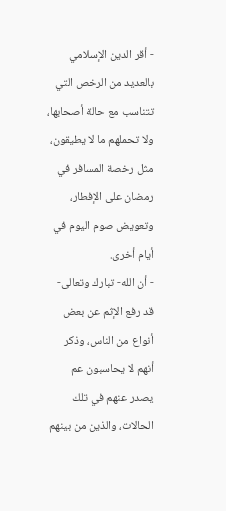- أقر الدين الإسلامي بالعديد من الرخص التي تتناسب مع حالة أصحابها، ولا تحملهم ما لا يطيقون، مثل رخصة المسافر في رمضان على الإفطار، وتعويض صوم اليوم في أيام أخرى.
- أن الله- تبارك وتعالى- قد رفع الإثم عن بعض أنواع من الناس، وذكر أنهم لا يحاسبون عم يصدر عنهم في تلك الحالات، والذين من بينهم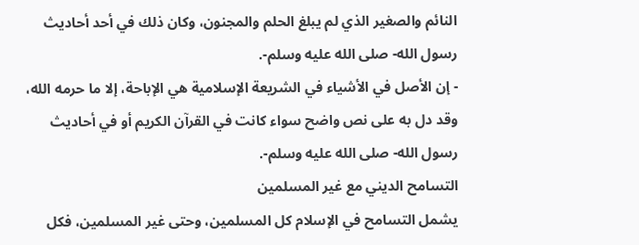النائم والصغير الذي لم يبلغ الحلم والمجنون، وكان ذلك في أحد أحاديث رسول الله- صلى الله عليه وسلم-.
- إن الأصل في الأشياء في الشريعة الإسلامية هي الإباحة، إلا ما حرمه الله، وقد دل به على نص واضح سواء كانت في القرآن الكريم أو في أحاديث رسول الله- صلى الله عليه وسلم-.
التسامح الديني مع غير المسلمين
يشمل التسامح في الإسلام كل المسلمين، وحتى غير المسلمين، فكل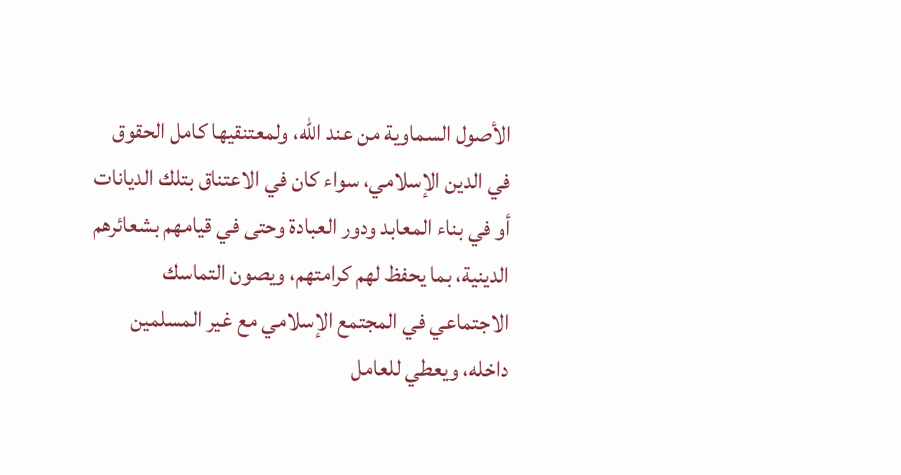الأصول السماوية من عند الله، ولمعتنقيها كامل الحقوق في الدين الإسلامي، سواء كان في الاعتناق بتلك الديانات أو في بناء المعابد ودور العبادة وحتى في قيامهم بشعائرهم الدينية، بما يحفظ لهم كرامتهم، ويصون التماسك الاجتماعي في المجتمع الإسلامي مع غير المسلمين داخله، ويعطي للعامل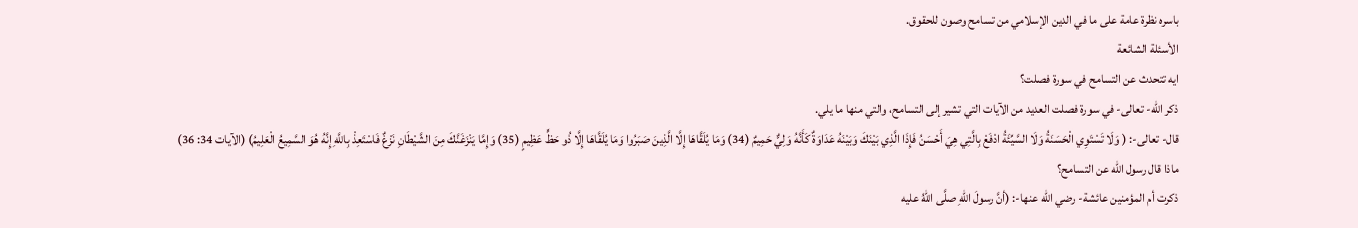باسره نظرة عامة على ما في الدين الإسلامي من تسامح وصون للحقوق.
الأسئلة الشائعة
ايه تتحدث عن التسامح في سورة فصلت؟
ذكر الله- تعالى- في سورة فصلت العديد من الآيات التي تشير إلى التسامح، والتي منها ما يلي.
قال- تعالى-: ( وَلَا تَسْتَوِي الْحَسَنَةُ وَلَا السَّيِّئَةُ ادْفَعْ بِالَّتِي هِيَ أَحْسَنُ فَإِذَا الَّذِي بَيْنَكَ وَبَيْنَهُ عَدَاوَةٌ كَأَنَّهُ وَلِيٌّ حَمِيمٌ (34) وَمَا يُلَقَّاهَا إِلَّا الَّذِينَ صَبَرُوا وَمَا يُلَقَّاهَا إِلَّا ذُو حَظٍّ عَظِيمٍ (35) وَإِمَّا يَنْزَغَنَّكَ مِنَ الشَّيْطَانِ نَزْغٌ فَاسْتَعِذْ بِاللَّهِ إِنَّهُ هُوَ السَّمِيعُ الْعَلِيمُ) (الآيات 34: 36)
ماذا قال رسول الله عن التسامح؟
ذكرت أم المؤمنين عائشة- رضي الله عنها-: (أنَّ رسولَ اللهِ صلَّى اللهُ عليه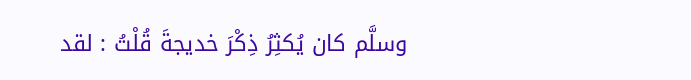وسلَّم كان يُكثِرُ ذِكْرَ خديجةَ قُلْتُ : لقد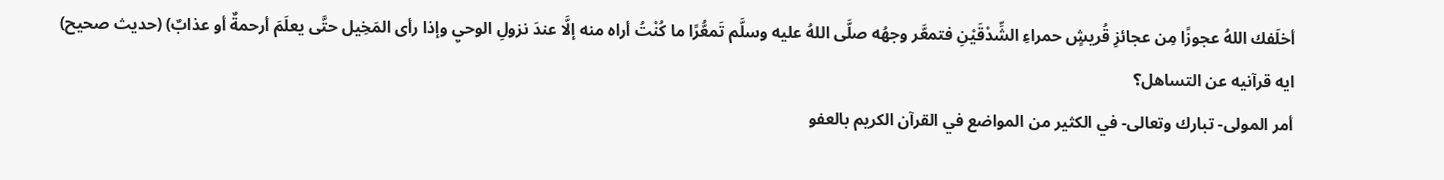أخلَفك اللهُ عجوزًا مِن عجائزِ قُريشٍ حمراءِ الشِّدْقَيْنِ فتمعَّر وجهُه صلَّى اللهُ عليه وسلَّم تَمعُّرًا ما كُنْتُ أراه منه إلَّا عندَ نزولِ الوحيِ وإذا رأى المَخِيل حتَّى يعلَمَ أرحمةٌ أو عذابٌ) (حديث صحيح)
ايه قرآنيه عن التساهل؟
أمر المولى- تبارك وتعالى- في الكثير من المواضع في القرآن الكريم بالعفو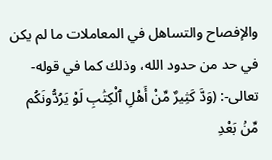والإفصاح والتساهل في المعاملات ما لم يكن في حد من حدود الله، وذلك كما في قوله- تعالى-: (وَدَّ كَثِيرٌ مِّنْ أَهْلِ ٱلْكِتَٰبِ لَوْ يَرُدُّونَكُم مِّنۢ بَعْدِ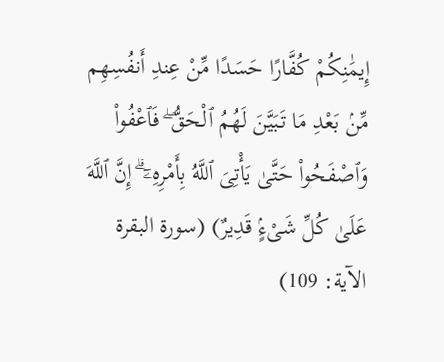إِيمَٰنِكُمْ كُفَّارًا حَسَدًا مِّنْ عِندِ أَنفُسِهِم مِّنۢ بَعْدِ مَا تَبَيَّنَ لَهُمُ ٱلْحَقُّ ۖ فَٱعْفُواْ وَٱصْفَحُواْ حَتَّىٰ يَأْتِىَ ٱللَّهُ بِأَمْرِهِۦٓ ۗ إِنَّ ٱللَّهَ عَلَىٰ كُلِّ شَىْءٍۢ قَدِيرٌ) (سورة البقرة الآية: 109)